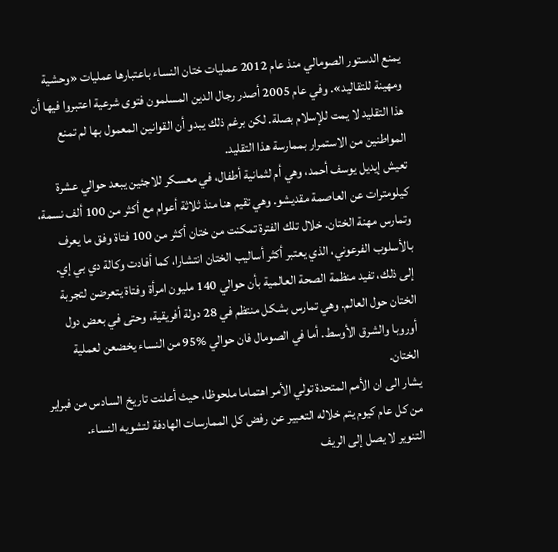يمنع الدستور الصومالي منذ عام 2012 عمليات ختان النساء باعتبارها عمليات «وحشية ومهينة للتقاليد». وفي عام 2005 أصدر رجال الدين المسلمون فتوى شرعية اعتبروا فيها أن هذا التقليد لا يمت للإسلام بصلة. لكن برغم ذلك يبدو أن القوانين المعمول بها لم تمنع المواطنين من الاستمرار بممارسة هذا التقليد.
تعيش إيديل يوسف أحمد، وهي أم لثمانية أطفال، في معسكر للاجئين يبعد حوالي عشرة كيلومترات عن العاصمة مقديشو. وهي تقيم هنا منذ ثلاثة أعوام مع أكثر من 100 ألف نسمة، وتمارس مهنة الختان. خلال تلك الفترة تمكنت من ختان أكثر من 100 فتاة وفق ما يعرف بالأسلوب الفرعوني، الذي يعتبر أكثر أساليب الختان انتشارا، كما أفادت وكالة دي بي إي.
إلى ذلك، تفيد منظمة الصحة العالمية بأن حوالي 140 مليون امرأة وفتاة يتعرضن لتجربة الختان حول العالم. وهي تمارس بشكل منتظم في 28 دولة أفريقية، وحتى في بعض دول أوروبا والشرق الأوسط. أما في الصومال فان حوالي %95 من النساء يخضعن لعملية الختان.
يشار الى ان الأمم المتحدة تولي الأمر اهتماما ملحوظا، حيث أعلنت تاريخ السادس من فبراير من كل عام كيوم يتم خلاله التعبير عن رفض كل الممارسات الهادفة لتشويه النساء.
التنوير لا يصل إلى الريف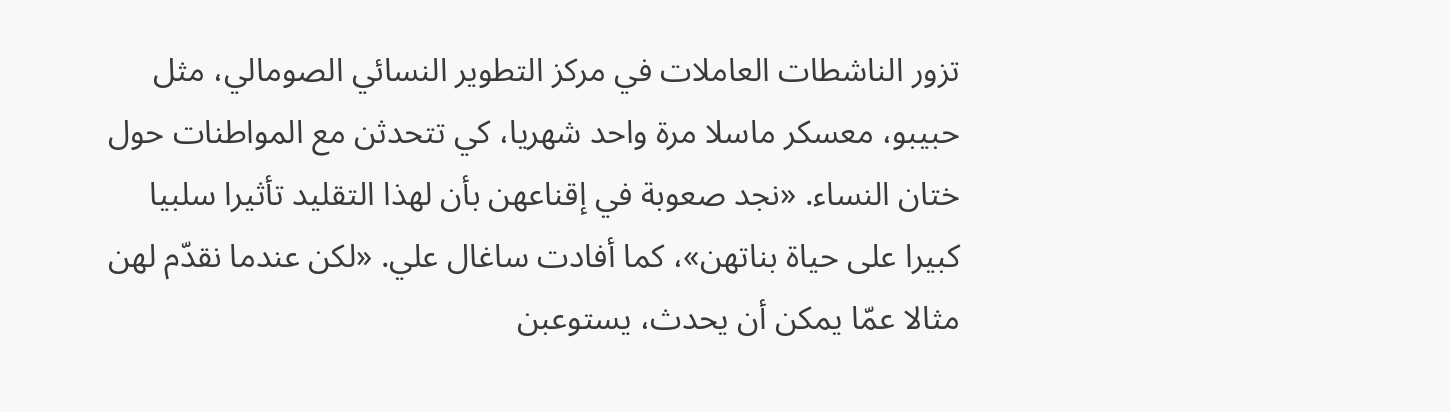تزور الناشطات العاملات في مركز التطوير النسائي الصومالي، مثل حبيبو، معسكر ماسلا مرة واحد شهريا، كي تتحدثن مع المواطنات حول ختان النساء. «نجد صعوبة في إقناعهن بأن لهذا التقليد تأثيرا سلبيا كبيرا على حياة بناتهن»، كما أفادت ساغال علي. «لكن عندما نقدّم لهن مثالا عمّا يمكن أن يحدث، يستوعبن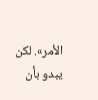الأمر». لكن يبدو بأن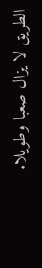الطريق لا يزال صعبا وطويلا.